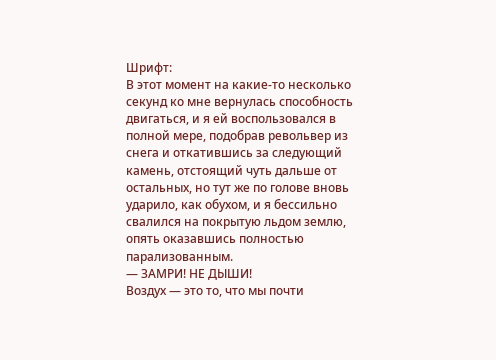Шрифт:
В этот момент на какие-то несколько секунд ко мне вернулась способность двигаться, и я ей воспользовался в полной мере, подобрав револьвер из снега и откатившись за следующий камень, отстоящий чуть дальше от остальных, но тут же по голове вновь ударило, как обухом, и я бессильно свалился на покрытую льдом землю, опять оказавшись полностью парализованным.
— ЗАМРИ! НЕ ДЫШИ!
Воздух — это то, что мы почти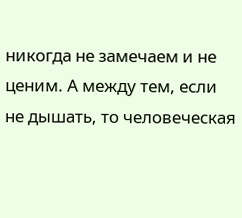никогда не замечаем и не ценим. А между тем, если не дышать, то человеческая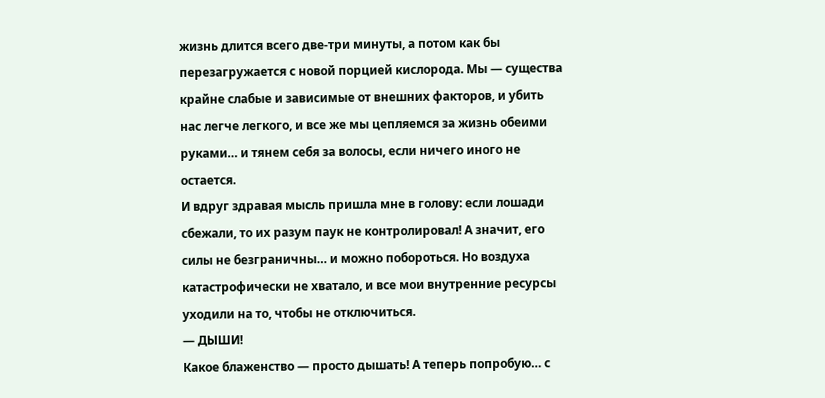жизнь длится всего две-три минуты, а потом как бы перезагружается с новой порцией кислорода. Мы — существа крайне слабые и зависимые от внешних факторов, и убить нас легче легкого, и все же мы цепляемся за жизнь обеими руками… и тянем себя за волосы, если ничего иного не остается.
И вдруг здравая мысль пришла мне в голову: если лошади сбежали, то их разум паук не контролировал! А значит, его силы не безграничны… и можно побороться. Но воздуха катастрофически не хватало, и все мои внутренние ресурсы уходили на то, чтобы не отключиться.
— ДЫШИ!
Какое блаженство — просто дышать! А теперь попробую… с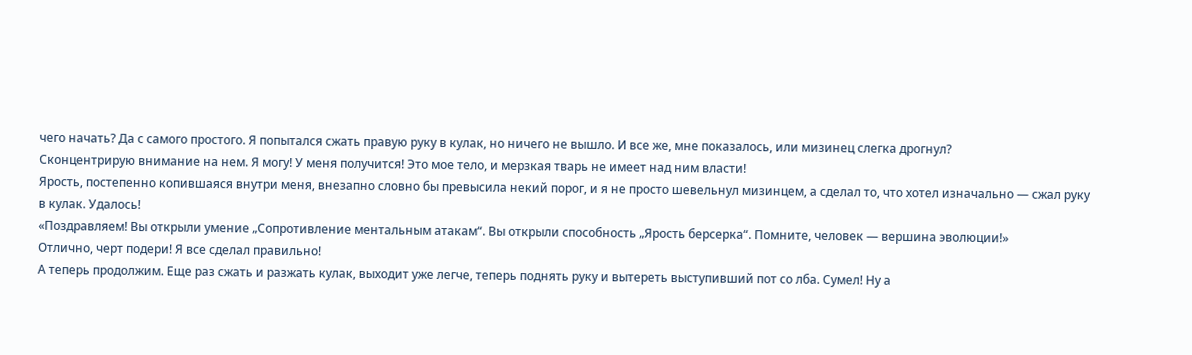чего начать? Да с самого простого. Я попытался сжать правую руку в кулак, но ничего не вышло. И все же, мне показалось, или мизинец слегка дрогнул?
Сконцентрирую внимание на нем. Я могу! У меня получится! Это мое тело, и мерзкая тварь не имеет над ним власти!
Ярость, постепенно копившаяся внутри меня, внезапно словно бы превысила некий порог, и я не просто шевельнул мизинцем, а сделал то, что хотел изначально — сжал руку в кулак. Удалось!
«Поздравляем! Вы открыли умение „Сопротивление ментальным атакам“. Вы открыли способность „Ярость берсерка“. Помните, человек — вершина эволюции!»
Отлично, черт подери! Я все сделал правильно!
А теперь продолжим. Еще раз сжать и разжать кулак, выходит уже легче, теперь поднять руку и вытереть выступивший пот со лба. Сумел! Ну а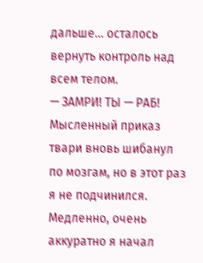дальше… осталось вернуть контроль над всем телом.
— ЗАМРИ! ТЫ — РАБ!
Мысленный приказ твари вновь шибанул по мозгам, но в этот раз я не подчинился. Медленно, очень аккуратно я начал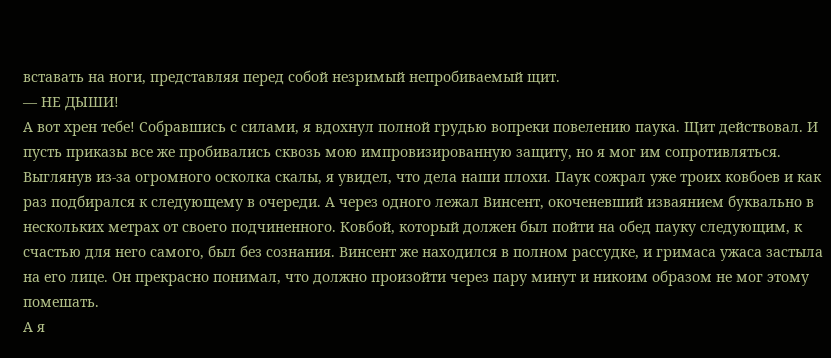вставать на ноги, представляя перед собой незримый непробиваемый щит.
— НЕ ДЫШИ!
А вот хрен тебе! Собравшись с силами, я вдохнул полной грудью вопреки повелению паука. Щит действовал. И пусть приказы все же пробивались сквозь мою импровизированную защиту, но я мог им сопротивляться.
Выглянув из-за огромного осколка скалы, я увидел, что дела наши плохи. Паук сожрал уже троих ковбоев и как раз подбирался к следующему в очереди. А через одного лежал Винсент, окоченевший изваянием буквально в нескольких метрах от своего подчиненного. Ковбой, который должен был пойти на обед пауку следующим, к счастью для него самого, был без сознания. Винсент же находился в полном рассудке, и гримаса ужаса застыла на его лице. Он прекрасно понимал, что должно произойти через пару минут и никоим образом не мог этому помешать.
А я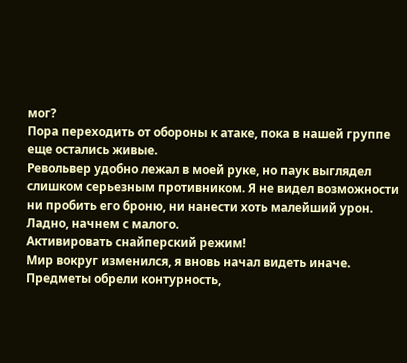мог?
Пора переходить от обороны к атаке, пока в нашей группе еще остались живые.
Револьвер удобно лежал в моей руке, но паук выглядел слишком серьезным противником. Я не видел возможности ни пробить его броню, ни нанести хоть малейший урон.
Ладно, начнем с малого.
Активировать снайперский режим!
Мир вокруг изменился, я вновь начал видеть иначе. Предметы обрели контурность,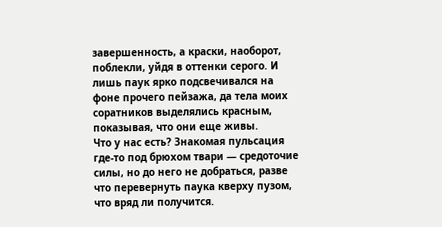завершенность, а краски, наоборот, поблекли, уйдя в оттенки серого. И лишь паук ярко подсвечивался на фоне прочего пейзажа, да тела моих соратников выделялись красным, показывая, что они еще живы.
Что у нас есть? Знакомая пульсация где-то под брюхом твари — средоточие силы, но до него не добраться, разве что перевернуть паука кверху пузом, что вряд ли получится.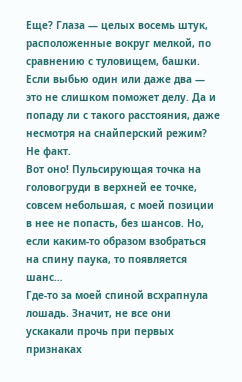Еще? Глаза — целых восемь штук, расположенные вокруг мелкой, по сравнению с туловищем, башки. Если выбью один или даже два — это не слишком поможет делу. Да и попаду ли с такого расстояния, даже несмотря на снайперский режим? Не факт.
Вот оно! Пульсирующая точка на головогруди в верхней ее точке, совсем небольшая, с моей позиции в нее не попасть, без шансов. Но, если каким-то образом взобраться на спину паука, то появляется шанс…
Где-то за моей спиной всхрапнула лошадь. Значит, не все они ускакали прочь при первых признаках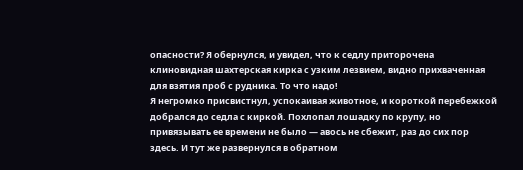опасности? Я обернулся, и увидел, что к седлу приторочена клиновидная шахтерская кирка с узким лезвием, видно прихваченная для взятия проб с рудника. То что надо!
Я негромко присвистнул, успокаивая животное, и короткой перебежкой добрался до седла с киркой. Похлопал лошадку по крупу, но привязывать ее времени не было — авось не сбежит, раз до сих пор здесь. И тут же развернулся в обратном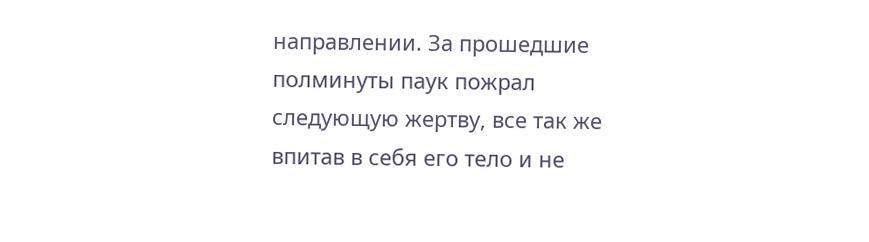направлении. За прошедшие полминуты паук пожрал следующую жертву, все так же впитав в себя его тело и не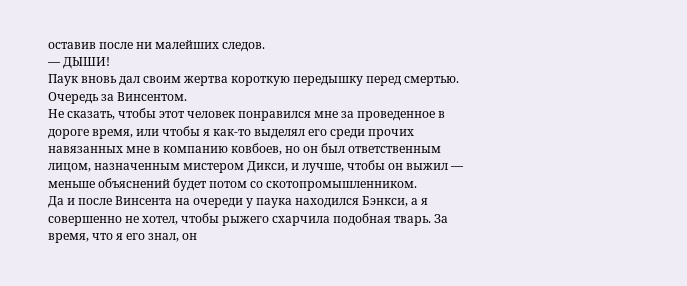оставив после ни малейших следов.
— ДЫШИ!
Паук вновь дал своим жертва короткую передышку перед смертью.
Очередь за Винсентом.
Не сказать, чтобы этот человек понравился мне за проведенное в дороге время, или чтобы я как-то выделял его среди прочих навязанных мне в компанию ковбоев, но он был ответственным лицом, назначенным мистером Дикси, и лучше, чтобы он выжил — меньше объяснений будет потом со скотопромышленником.
Да и после Винсента на очереди у паука находился Бэнкси, а я совершенно не хотел, чтобы рыжего схарчила подобная тварь. За время, что я его знал, он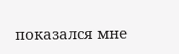показался мне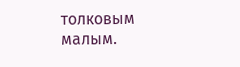толковым малым.